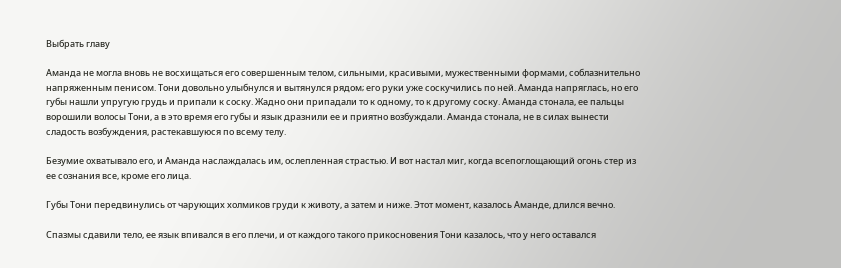Выбрать главу

Аманда не могла вновь не восхищаться его совершенным телом, сильными, красивыми, мужественными формами, соблазнительно напряженным пенисом. Тони довольно улыбнулся и вытянулся рядом; его руки уже соскучились по ней. Аманда напряглась, но его губы нашли упругую грудь и припали к соску. Жадно они припадали то к одному, то к другому соску. Аманда стонала, ее пальцы ворошили волосы Тони, а в это время его губы и язык дразнили ее и приятно возбуждали. Аманда стонала, не в силах вынести сладость возбуждения, растекавшуюся по всему телу.

Безумие охватывало его, и Аманда наслаждалась им, ослепленная страстью. И вот настал миг, когда всепоглощающий огонь стер из ее сознания все, кроме его лица.

Губы Тони передвинулись от чарующих холмиков груди к животу, а затем и ниже. Этот момент, казалось Аманде, длился вечно.

Спазмы сдавили тело, ее язык впивался в его плечи, и от каждого такого прикосновения Тони казалось, что у него оставался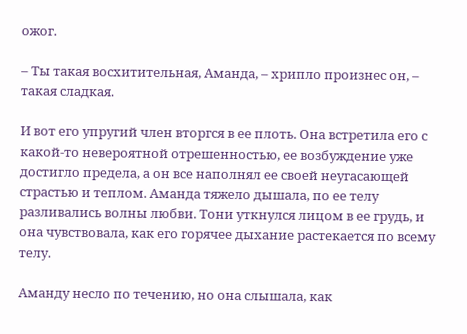ожог.

– Ты такая восхитительная, Аманда, – хрипло произнес он, – такая сладкая.

И вот его упругий член вторгся в ее плоть. Она встретила его с какой-то невероятной отрешенностью, ее возбуждение уже достигло предела, а он все наполнял ее своей неугасающей страстью и теплом. Аманда тяжело дышала, по ее телу разливались волны любви. Тони уткнулся лицом в ее грудь, и она чувствовала, как его горячее дыхание растекается по всему телу.

Аманду несло по течению, но она слышала, как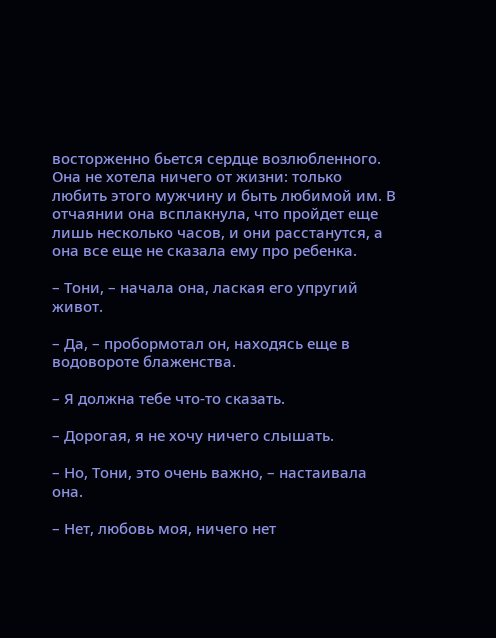восторженно бьется сердце возлюбленного. Она не хотела ничего от жизни: только любить этого мужчину и быть любимой им. В отчаянии она всплакнула, что пройдет еще лишь несколько часов, и они расстанутся, а она все еще не сказала ему про ребенка.

– Тони, – начала она, лаская его упругий живот.

– Да, – пробормотал он, находясь еще в водовороте блаженства.

– Я должна тебе что-то сказать.

– Дорогая, я не хочу ничего слышать.

– Но, Тони, это очень важно, – настаивала она.

– Нет, любовь моя, ничего нет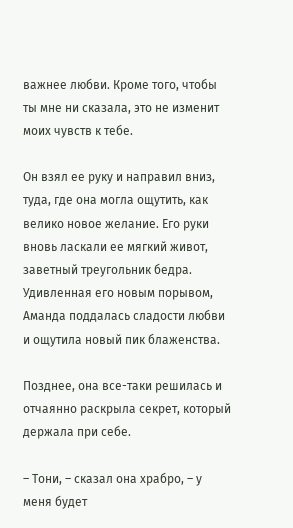важнее любви. Кроме того, чтобы ты мне ни сказала, это не изменит моих чувств к тебе.

Он взял ее руку и направил вниз, туда, где она могла ощутить, как велико новое желание. Его руки вновь ласкали ее мягкий живот, заветный треугольник бедра. Удивленная его новым порывом, Аманда поддалась сладости любви и ощутила новый пик блаженства.

Позднее, она все-таки решилась и отчаянно раскрыла секрет, который держала при себе.

– Тони, – сказал она храбро, – у меня будет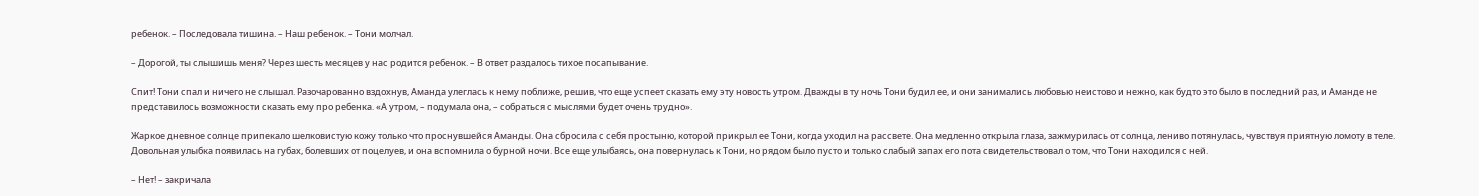ребенок. – Последовала тишина. – Наш ребенок. – Тони молчал.

– Дорогой, ты слышишь меня? Через шесть месяцев у нас родится ребенок. – В ответ раздалось тихое посапывание.

Спит! Тони спал и ничего не слышал. Разочарованно вздохнув, Аманда улеглась к нему поближе, решив, что еще успеет сказать ему эту новость утром. Дважды в ту ночь Тони будил ее, и они занимались любовью неистово и нежно, как будто это было в последний раз, и Аманде не представилось возможности сказать ему про ребенка. «А утром, – подумала она, – собраться с мыслями будет очень трудно».

Жаркое дневное солнце припекало шелковистую кожу только что проснувшейся Аманды. Она сбросила с себя простыню, которой прикрыл ее Тони, когда уходил на рассвете. Она медленно открыла глаза, зажмурилась от солнца, лениво потянулась, чувствуя приятную ломоту в теле. Довольная улыбка появилась на губах, болевших от поцелуев, и она вспомнила о бурной ночи. Все еще улыбаясь, она повернулась к Тони, но рядом было пусто и только слабый запах его пота свидетельствовал о том, что Тони находился с ней.

– Нет! – закричала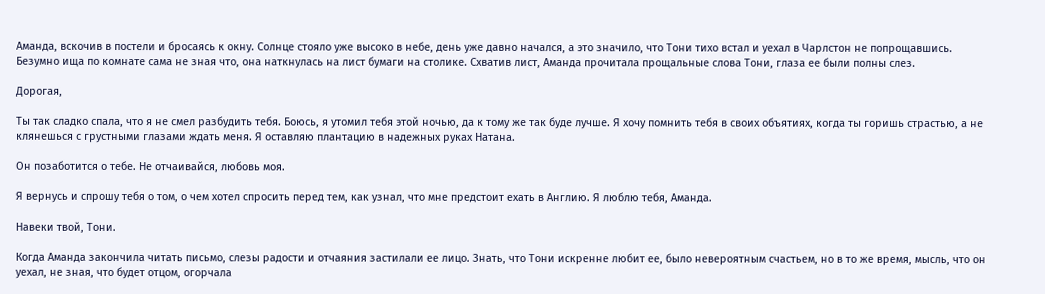Аманда, вскочив в постели и бросаясь к окну. Солнце стояло уже высоко в небе, день уже давно начался, а это значило, что Тони тихо встал и уехал в Чарлстон не попрощавшись. Безумно ища по комнате сама не зная что, она наткнулась на лист бумаги на столике. Схватив лист, Аманда прочитала прощальные слова Тони, глаза ее были полны слез.

Дорогая,

Ты так сладко спала, что я не смел разбудить тебя. Боюсь, я утомил тебя этой ночью, да к тому же так буде лучше. Я хочу помнить тебя в своих объятиях, когда ты горишь страстью, а не клянешься с грустными глазами ждать меня. Я оставляю плантацию в надежных руках Натана.

Он позаботится о тебе. Не отчаивайся, любовь моя.

Я вернусь и спрошу тебя о том, о чем хотел спросить перед тем, как узнал, что мне предстоит ехать в Англию. Я люблю тебя, Аманда.

Навеки твой, Тони.

Когда Аманда закончила читать письмо, слезы радости и отчаяния застилали ее лицо. Знать, что Тони искренне любит ее, было невероятным счастьем, но в то же время, мысль, что он уехал, не зная, что будет отцом, огорчала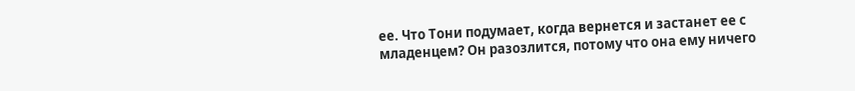ее. Что Тони подумает, когда вернется и застанет ее с младенцем? Он разозлится, потому что она ему ничего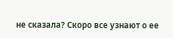не сказала? Скоро все узнают о ее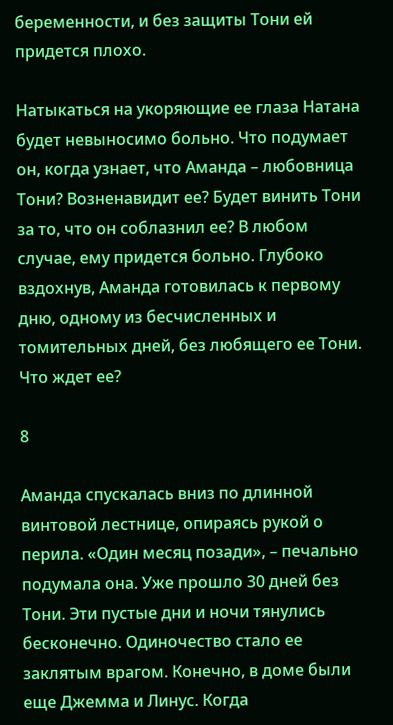беременности, и без защиты Тони ей придется плохо.

Натыкаться на укоряющие ее глаза Натана будет невыносимо больно. Что подумает он, когда узнает, что Аманда – любовница Тони? Возненавидит ее? Будет винить Тони за то, что он соблазнил ее? В любом случае, ему придется больно. Глубоко вздохнув, Аманда готовилась к первому дню, одному из бесчисленных и томительных дней, без любящего ее Тони. Что ждет ее?

8

Аманда спускалась вниз по длинной винтовой лестнице, опираясь рукой о перила. «Один месяц позади», – печально подумала она. Уже прошло 30 дней без Тони. Эти пустые дни и ночи тянулись бесконечно. Одиночество стало ее заклятым врагом. Конечно, в доме были еще Джемма и Линус. Когда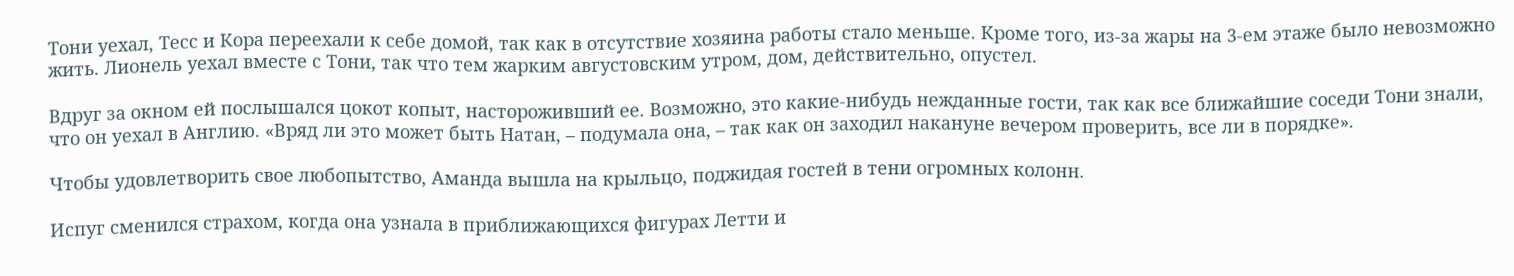Тони уехал, Тесс и Кора переехали к себе домой, так как в отсутствие хозяина работы стало меньше. Кроме того, из-за жары на 3-ем этаже было невозможно жить. Лионель уехал вместе с Тони, так что тем жарким августовским утром, дом, действительно, опустел.

Вдруг за окном ей послышался цокот копыт, настороживший ее. Возможно, это какие-нибудь нежданные гости, так как все ближайшие соседи Тони знали, что он уехал в Англию. «Вряд ли это может быть Натан, – подумала она, – так как он заходил накануне вечером проверить, все ли в порядке».

Чтобы удовлетворить свое любопытство, Аманда вышла на крыльцо, поджидая гостей в тени огромных колонн.

Испуг сменился страхом, когда она узнала в приближающихся фигурах Летти и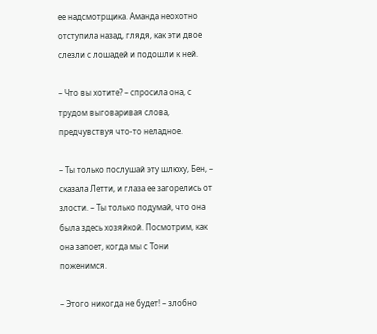ее надсмотрщика. Аманда неохотно отступила назад, глядя, как эти двое слезли с лошадей и подошли к ней.

– Что вы хотите? – спросила она, с трудом выговаривая слова, предчувствуя что-то неладное.

– Ты только послушай эту шлюху, Бен, – сказала Летти, и глаза ее загорелись от злости. – Ты только подумай, что она была здесь хозяйкой. Посмотрим, как она запоет, когда мы с Тони поженимся.

– Этого никогда не будет! – злобно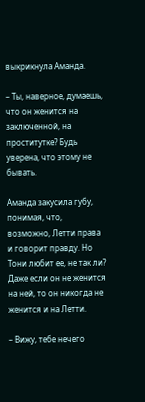выкрикнула Аманда.

– Ты, наверное, думаешь, что он женится на заключенной, на проститутке? Будь уверена, что этому не бывать.

Аманда закусила губу, понимая, что, возможно, Летти права и говорит правду. Но Тони любит ее, не так ли? Даже если он не женится на ней, то он никогда не женится и на Летти.

– Вижу, тебе нечего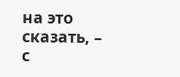на это сказать, – с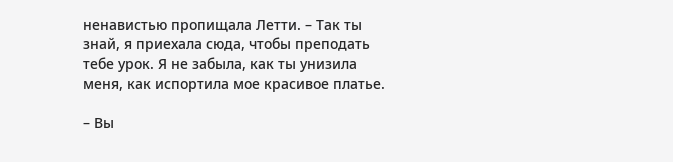ненавистью пропищала Летти. – Так ты знай, я приехала сюда, чтобы преподать тебе урок. Я не забыла, как ты унизила меня, как испортила мое красивое платье.

– Вы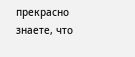прекрасно знаете, что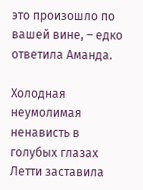это произошло по вашей вине, – едко ответила Аманда.

Холодная неумолимая ненависть в голубых глазах Летти заставила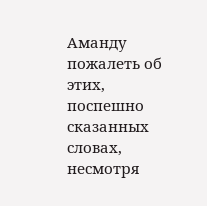Аманду пожалеть об этих, поспешно сказанных словах, несмотря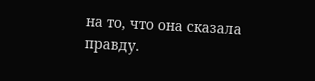на то, что она сказала правду.